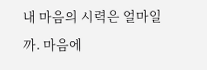내 마음의 시력은 얼마일까. 마음에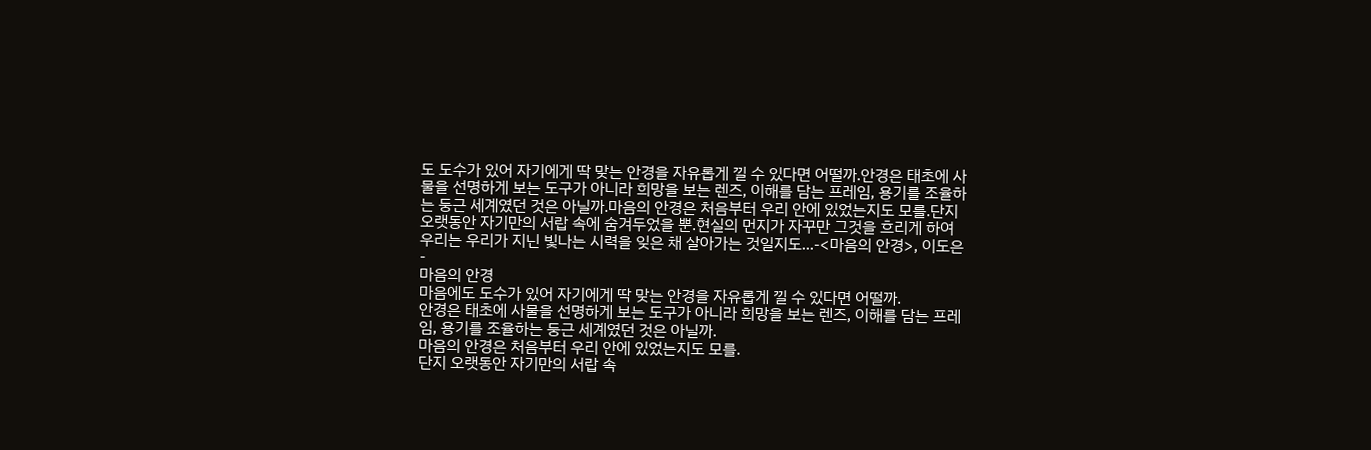도 도수가 있어 자기에게 딱 맞는 안경을 자유롭게 낄 수 있다면 어떨까.안경은 태초에 사물을 선명하게 보는 도구가 아니라 희망을 보는 렌즈, 이해를 담는 프레임, 용기를 조율하는 둥근 세계였던 것은 아닐까.마음의 안경은 처음부터 우리 안에 있었는지도 모를.단지 오랫동안 자기만의 서랍 속에 숨겨두었을 뿐.현실의 먼지가 자꾸만 그것을 흐리게 하여우리는 우리가 지닌 빛나는 시력을 잊은 채 살아가는 것일지도...-<마음의 안경>, 이도은-
마음의 안경
마음에도 도수가 있어 자기에게 딱 맞는 안경을 자유롭게 낄 수 있다면 어떨까.
안경은 태초에 사물을 선명하게 보는 도구가 아니라 희망을 보는 렌즈, 이해를 담는 프레임, 용기를 조율하는 둥근 세계였던 것은 아닐까.
마음의 안경은 처음부터 우리 안에 있었는지도 모를.
단지 오랫동안 자기만의 서랍 속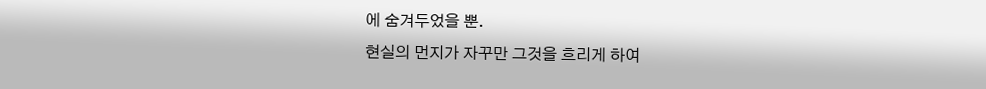에 숨겨두었을 뿐.
현실의 먼지가 자꾸만 그것을 흐리게 하여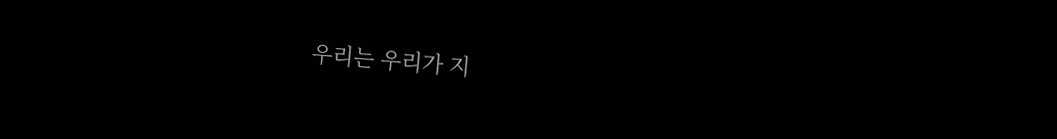우리는 우리가 지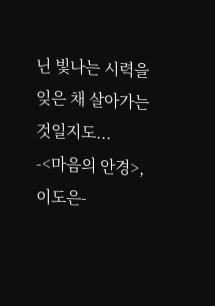닌 빛나는 시력을 잊은 채 살아가는 것일지도...
-<마음의 안경>, 이도은-